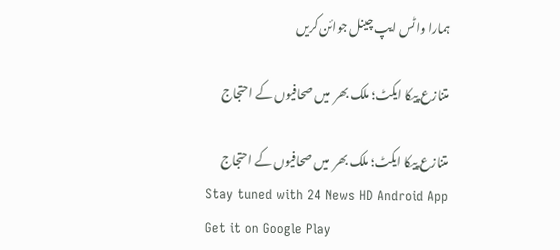ہمارا واٹس ایپ چینل جوائن کریں

متنازع پیکا ایکٹ؛ ملک بھر  میں صحافیوں کے احتجاج

متنازع پیکا ایکٹ؛ ملک بھر  میں صحافیوں کے احتجاج
Stay tuned with 24 News HD Android App
Get it on Google Play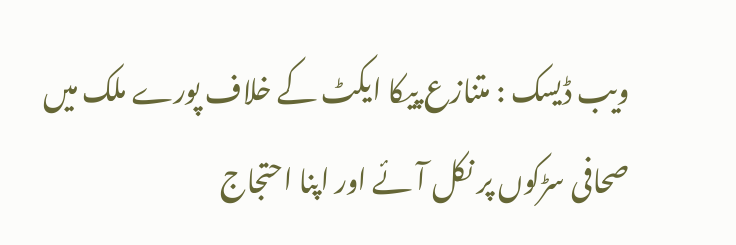ویب ڈیسک : متنازع پیکا ایکٹ کے خلاف پورے ملک میں  صحافی سڑکوں پر نکل آئے اور اپنا احتجاج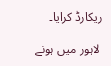ریکارڈ کرایا۔

 لاہور میں ہونے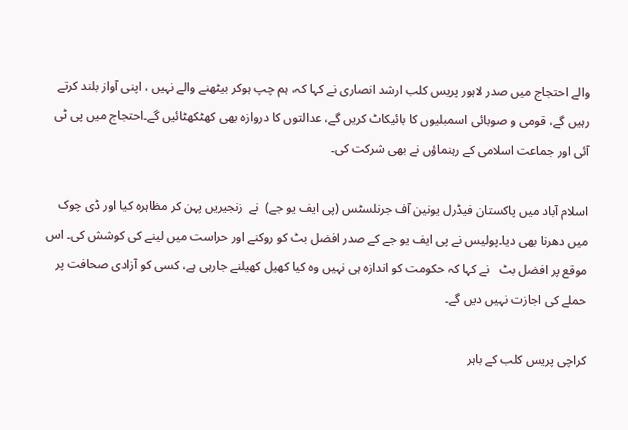والے احتجاج میں صدر لاہور پریس کلب ارشد انصاری نے کہا کہ، ہم چپ ہوکر بیٹھنے والے نہیں ، اپنی آواز بلند کرتے رہیں گے، قومی و صوبائی اسمبلیوں کا بائیکاٹ کریں گے، عدالتوں کا دروازہ بھی کھٹکھٹائیں گے۔احتجاج میں پی ٹی آئی اور جماعت اسلامی کے رہنماؤں نے بھی شرکت کی۔

اسلام آباد میں پاکستان فیڈرل یونین آف جرنلسٹس (پی ایف یو جے)  نے  زنجیریں پہن کر مظاہرہ کیا اور ڈی چوک میں دھرنا بھی دیا۔پولیس نے پی ایف یو جے کے صدر افضل بٹ کو روکنے اور حراست میں لینے کی کوشش کی۔ اس موقع پر افضل بٹ   نے کہا کہ حکومت کو اندازہ ہی نہیں وہ کیا کھیل کھیلنے جارہی ہے، کسی کو آزادی صحافت پر حملے کی اجازت نہیں دیں گے۔

کراچی پریس کلب کے باہر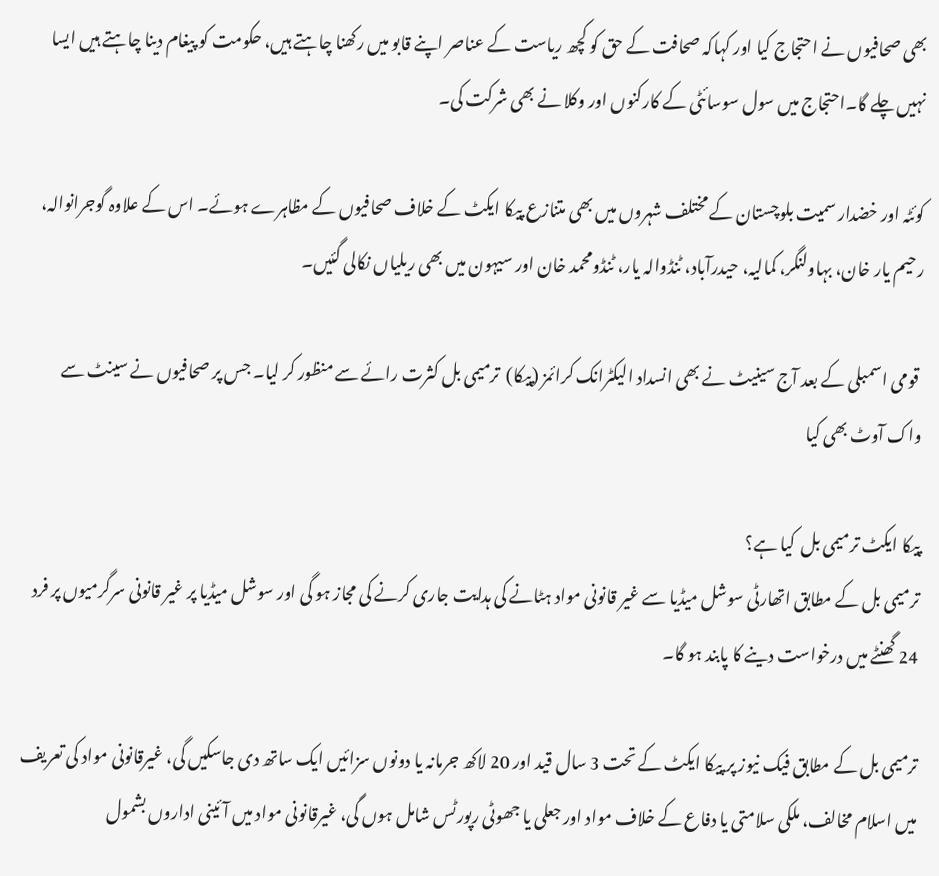بھی صحافیوں نے احتجاج کیا اور کہاکہ صحافت کے حق کو کچھ ریاست کے عناصر اپنے قابو میں رکھنا چاہتے ہیں، حکومت کو پیغام دینا چاہتے ہیں ایسا نہیں چلے گا۔احتجاج میں سول سوسائٹی کے کارکنوں اور وکلا نے بھی شرکت کی۔

کوئٹہ اور خضدار سمیت بلوچستان کے مختلف شہروں میں بھی متنازع پیکا ایکٹ کے خلاف صحافیوں کے مظاہرے ہوئے۔ اس کے علاوہ گوجرانوالہ، رحیم یار خان، بہاولنگر، کمالیہ، حیدرآباد، ٹنڈوالہ یار، ٹنڈومحمد خان اور سیہون میں بھی ریلیاں نکالی گئیں۔

 قومی اسمبلی کے بعد آج سینیٹ نے بھی انسداد الیکٹرانک کرائمز (پیکا)  ترمیمی بل کثرت رائے سے منظور کر لیا۔ جس پر صحافیوں نے سینٹ سے واک آوٹ بھی کیا

پیکا ایکٹ ترمیمی بل  کیا ہے؟
ترمیمی بل کے مطابق اتھارٹی سوشل میڈیا سے غیر قانونی مواد ہٹانے کی ہدایت جاری کرنے کی مجاز ہو گی اور سوشل میڈیا پر غیر قانونی سرگرمیوں پر فرد 24 گھنٹے میں درخواست دینے کا پابند ہو گا۔

ترمیمی بل کے مطابق فیک نیوز پر پیکا ایکٹ کے تحت 3 سال قید اور 20 لاکھ جرمانہ یا دونوں سزائیں ایک ساتھ دی جاسکیں گی، غیرقانونی مواد کی تعریف میں اسلام مخالف، ملکی سلامتی یا دفاع کے خلاف مواد اور جعلی یا جھوٹی رپورٹس شامل ہوں گی، غیرقانونی مواد میں آئینی اداروں بشمول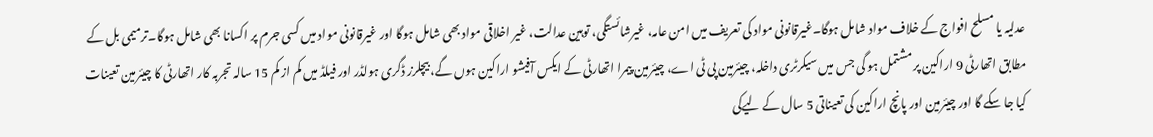عدلیہ یا مسلح افواج کے خلاف مواد شامل ہوگا۔غیرقانونی مواد کی تعریف میں امن عامہ، غیرشائستگی، توہین عدالت، غیر اخلاقی مواد بھی شامل ہوگا اور غیرقانونی مواد میں کسی جرم پر اکسانا بھی شامل ہوگا۔ترمیمی بل کے مطابق اتھارٹی 9 اراکین پر مشتمل ہو گی جس میں سیکرٹری داخلہ، چیئرمین پی ٹی اے، چیئرمین پیمرا اتھارٹی کے ایکس آفیشو اراکین ہوں گے، بیچلرز ڈگری ہولڈر اور فیلڈ میں کم از کم 15 سالہ تجربہ کار اتھارٹی کا چیئرمین تعینات کیا جا سکے گا اور چیئرمین اور پانچ اراکین کی تعیناتی 5 سال کے لیےکی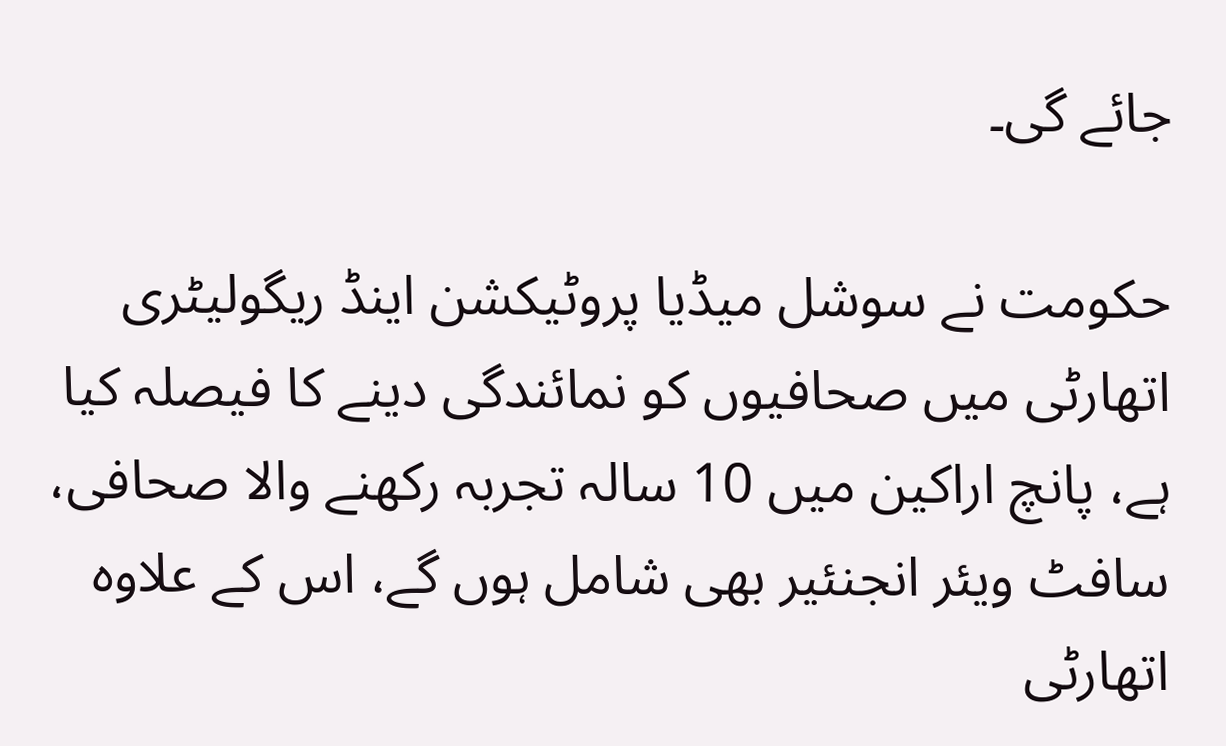جائے گی۔

حکومت نے سوشل میڈیا پروٹیکشن اینڈ ریگولیٹری اتھارٹی میں صحافیوں کو نمائندگی دینے کا فیصلہ کیا ہے، پانچ اراکین میں 10 سالہ تجربہ رکھنے والا صحافی، سافٹ ویئر انجنئیر بھی شامل ہوں گے، اس کے علاوہ اتھارٹی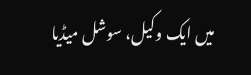میں ایک وکیل، سوشل میڈیا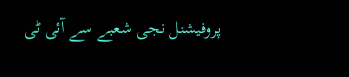پروفیشنل نجی شعبے سے آئی ٹی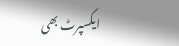ایکسپرٹ بھی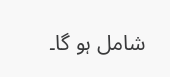شامل ہو گا۔